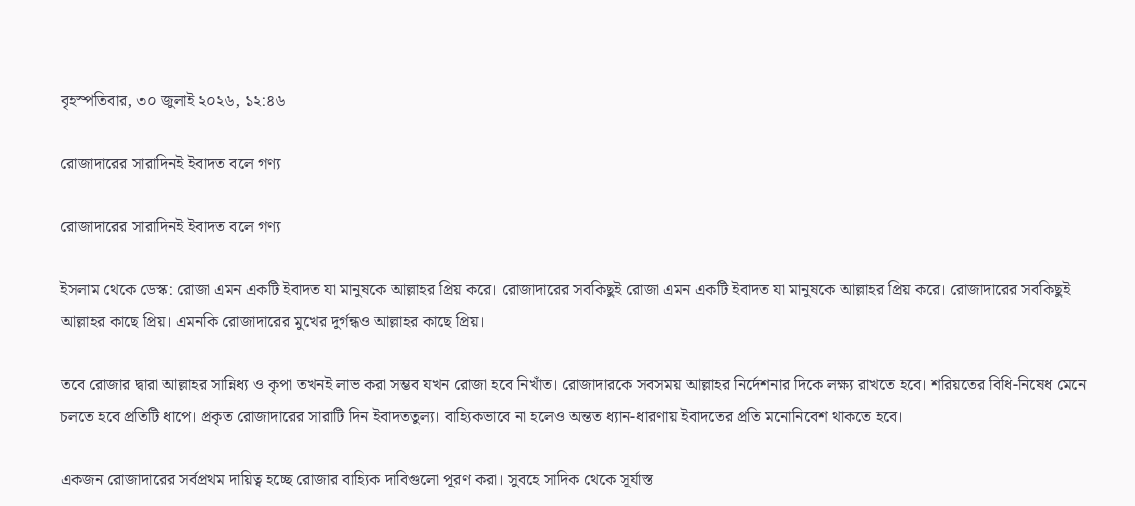বৃহস্পতিবার, ৩০ জুলাই ২০২৬, ১২:৪৬

রোজাদারের সারাদিনই ইবাদত বলে গণ্য

রোজাদারের সারাদিনই ইবাদত বলে গণ্য

ইসলাম থেকে ডেস্ক: রোজা এমন একটি ইবাদত যা মানুষকে আল্লাহর প্রিয় করে। রোজাদারের সবকিছুই রোজা এমন একটি ইবাদত যা মানুষকে আল্লাহর প্রিয় করে। রোজাদারের সবকিছুই আল্লাহর কাছে প্রিয়। এমনকি রোজাদারের মুখের দুর্গন্ধও আল্লাহর কাছে প্রিয়।

তবে রোজার দ্বারা আল্লাহর সান্নিধ্য ও কৃপা তখনই লাভ করা সম্ভব যখন রোজা হবে নিখাঁত। রোজাদারকে সবসময় আল্লাহর নির্দেশনার দিকে লক্ষ্য রাখতে হবে। শরিয়তের বিধি-নিষেধ মেনে চলতে হবে প্রতিটি ধাপে। প্রকৃত রোজাদারের সারাটি দিন ইবাদততুল্য। বাহ্যিকভাবে না হলেও অন্তত ধ্যান-ধারণায় ইবাদতের প্রতি মনোনিবেশ থাকতে হবে।

একজন রোজাদারের সর্বপ্রথম দায়িত্ব হচ্ছে রোজার বাহ্যিক দাবিগুলো পূরণ করা। সুবহে সাদিক থেকে সূর্যাস্ত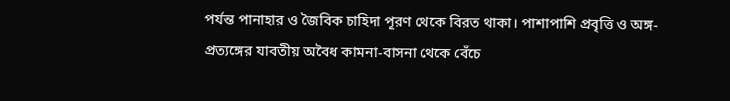পর্যন্ত পানাহার ও জৈবিক চাহিদা পূরণ থেকে বিরত থাকা। পাশাপাশি প্রবৃত্তি ও অঙ্গ-প্রত্যঙ্গের যাবতীয় অবৈধ কামনা-বাসনা থেকে বেঁচে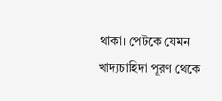থাকা। পেটকে যেমন খাদ্যচাহিদা পূরণ থেকে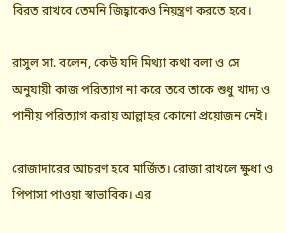বিরত রাখবে তেমনি জিহ্বাকেও নিয়ন্ত্রণ করতে হবে।

রাসুল সা. বলেন, কেউ যদি মিথ্যা কথা বলা ও সে অনুযায়ী কাজ পরিত্যাগ না করে তবে তাকে শুধু খাদ্য ও পানীয় পরিত্যাগ করায় আল্লাহর কোনো প্রয়োজন নেই।

রোজাদারের আচরণ হবে মার্জিত। রোজা রাখলে ক্ষুধা ও পিপাসা পাওয়া স্বাভাবিক। এর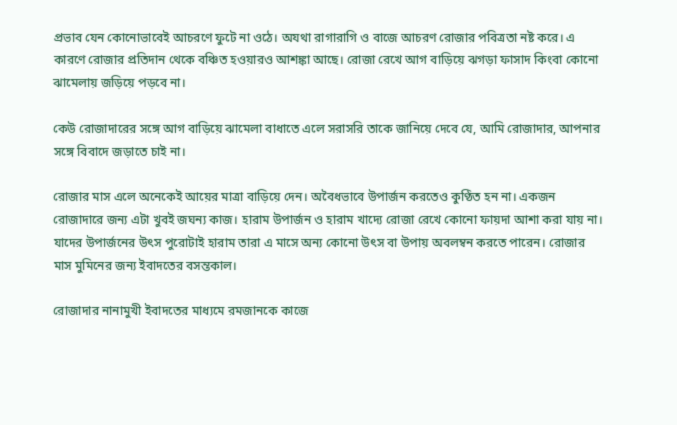প্রভাব যেন কোনোভাবেই আচরণে ফুটে না ওঠে। অযথা রাগারাগি ও বাজে আচরণ রোজার পবিত্রতা নষ্ট করে। এ কারণে রোজার প্রতিদান থেকে বঞ্চিত হওয়ারও আশঙ্কা আছে। রোজা রেখে আগ বাড়িয়ে ঝগড়া ফাসাদ কিংবা কোনো ঝামেলায় জড়িয়ে পড়বে না।

কেউ রোজাদারের সঙ্গে আগ বাড়িয়ে ঝামেলা বাধাতে এলে সরাসরি তাকে জানিয়ে দেবে যে, আমি রোজাদার, আপনার সঙ্গে বিবাদে জড়াতে চাই না।

রোজার মাস এলে অনেকেই আয়ের মাত্রা বাড়িয়ে দেন। অবৈধভাবে উপার্জন করতেও কুণ্ঠিত হন না। একজন রোজাদারে জন্য এটা খুবই জঘন্য কাজ। হারাম উপার্জন ও হারাম খাদ্যে রোজা রেখে কোনো ফায়দা আশা করা যায় না। যাদের উপার্জনের উৎস পুরোটাই হারাম তারা এ মাসে অন্য কোনো উৎস বা উপায় অবলম্বন করতে পারেন। রোজার মাস মুমিনের জন্য ইবাদতের বসন্তকাল।

রোজাদার নানামুখী ইবাদতের মাধ্যমে রমজানকে কাজে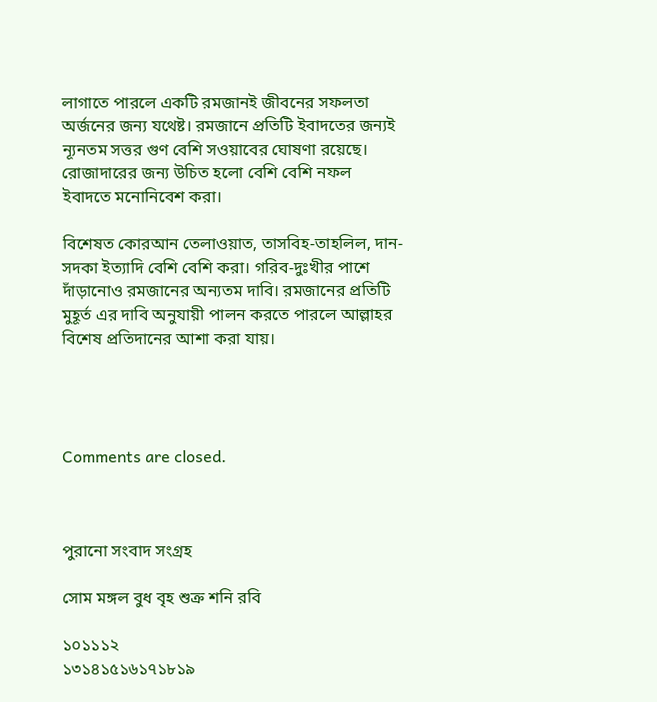লাগাতে পারলে একটি রমজানই জীবনের সফলতা অর্জনের জন্য যথেষ্ট। রমজানে প্রতিটি ইবাদতের জন্যই ন্যূনতম সত্তর গুণ বেশি সওয়াবের ঘোষণা রয়েছে। রোজাদারের জন্য উচিত হলো বেশি বেশি নফল ইবাদতে মনোনিবেশ করা।

বিশেষত কোরআন তেলাওয়াত, তাসবিহ-তাহলিল, দান-সদকা ইত্যাদি বেশি বেশি করা। গরিব-দুঃখীর পাশে দাঁড়ানোও রমজানের অন্যতম দাবি। রমজানের প্রতিটি মুহূর্ত এর দাবি অনুযায়ী পালন করতে পারলে আল্লাহর বিশেষ প্রতিদানের আশা করা যায়।




Comments are closed.



পুরানো সংবাদ সংগ্রহ

সোম মঙ্গল বুধ বৃহ শুক্র শনি রবি

১০১১১২
১৩১৪১৫১৬১৭১৮১৯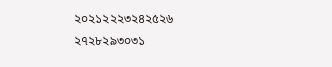২০২১২২২৩২৪২৫২৬
২৭২৮২৯৩০৩১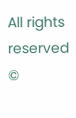All rights reserved ©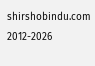shirshobindu.com 2012-2026